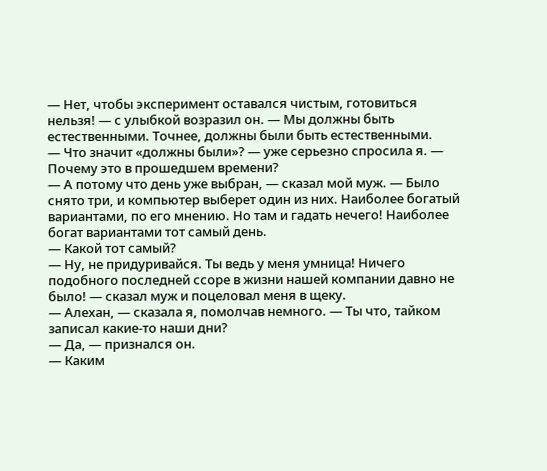— Нет, чтобы эксперимент оставался чистым, готовиться нельзя! — с улыбкой возразил он. — Мы должны быть естественными. Точнее, должны были быть естественными.
— Что значит «должны были»? — уже серьезно спросила я. — Почему это в прошедшем времени?
— А потому что день уже выбран, — сказал мой муж. — Было снято три, и компьютер выберет один из них. Наиболее богатый вариантами, по его мнению. Но там и гадать нечего! Наиболее богат вариантами тот самый день.
— Какой тот самый?
— Ну, не придуривайся. Ты ведь у меня умница! Ничего подобного последней ссоре в жизни нашей компании давно не было! — сказал муж и поцеловал меня в щеку.
— Алехан, — сказала я, помолчав немного. — Ты что, тайком записал какие-то наши дни?
— Да, — признался он.
— Каким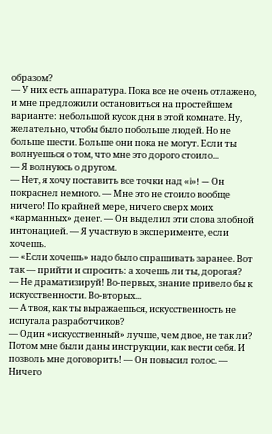образом?
— У них есть аппаратура. Пока все не очень отлажено, и мне предложили остановиться на простейшем варианте: небольшой кусок дня в этой комнате. Ну, желательно, чтобы было побольше людей. Но не больше шести. Больше они пока не могут. Если ты волнуешься о том, что мне это дорого стоило...
— Я волнуюсь о другом.
— Нет, я хочу поставить все точки над «i»! — Он покраснел немного. — Мне это не стоило вообще ничего! По крайней мере, ничего сверх моих «карманных» денег. — Он выделил эти слова злобной интонацией. — Я участвую в эксперименте, если хочешь.
— «Если хочешь» надо было спрашивать заранее. Вот так — прийти и спросить: а хочешь ли ты, дорогая?
— Не драматизируй! Во-первых, знание привело бы к искусственности. Во-вторых...
— А твоя, как ты выражаешься, искусственность не испугала разработчиков?
— Один «искусственный» лучше, чем двое, не так ли? Потом мне были даны инструкции, как вести себя. И позволь мне договорить! — Он повысил голос. — Ничего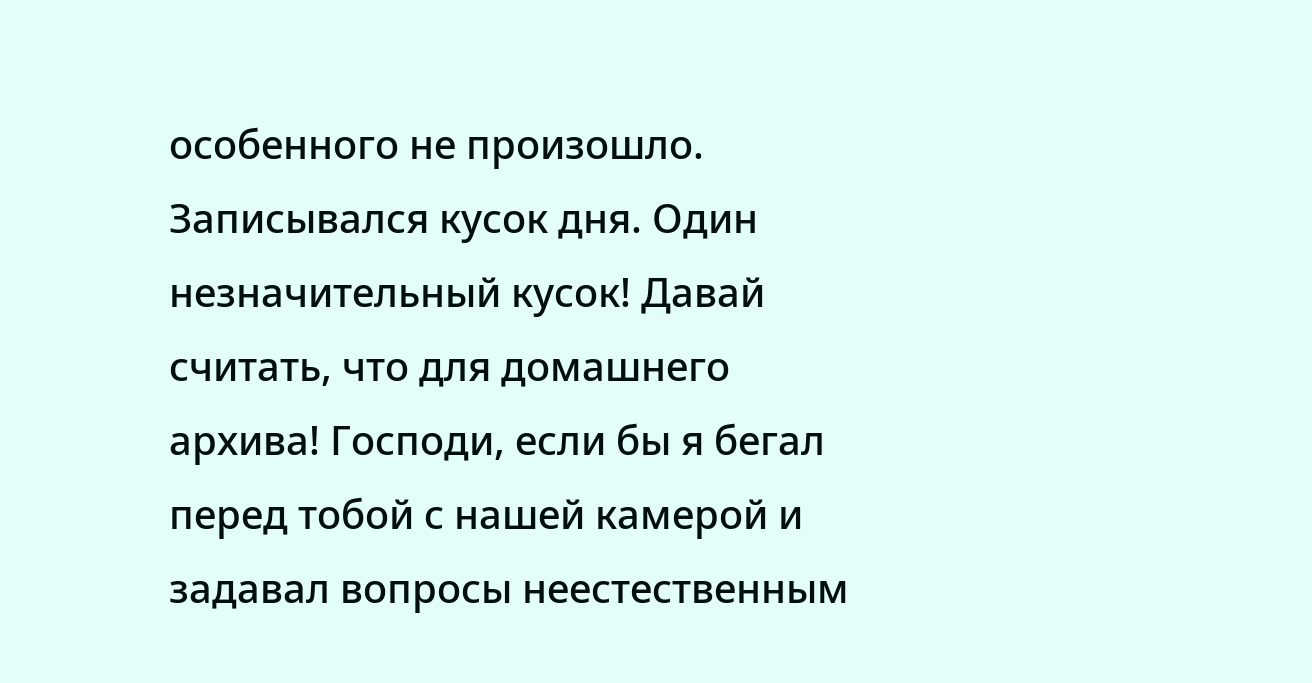особенного не произошло. Записывался кусок дня. Один незначительный кусок! Давай считать, что для домашнего архива! Господи, если бы я бегал перед тобой с нашей камерой и задавал вопросы неестественным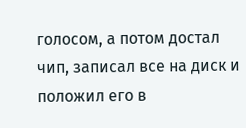голосом, а потом достал чип, записал все на диск и положил его в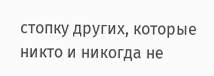стопку других, которые никто и никогда не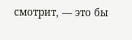смотрит, — это бы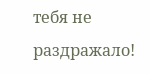тебя не раздражало!